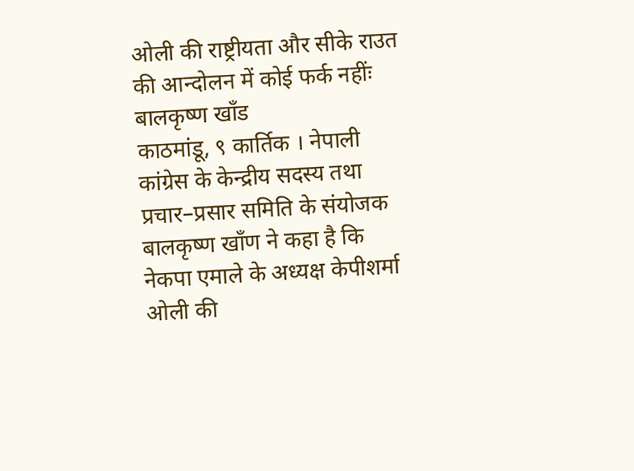ओली की राष्ट्रीयता और सीके राउत की आन्दोलन में कोई फर्क नहींः बालकृष्ण खाँड
काठमांडू, ९ कार्तिक । नेपाली कांग्रेस के केन्द्रीय सदस्य तथा प्रचार–प्रसार समिति के संयोजक बालकृष्ण खाँण ने कहा है कि नेकपा एमाले के अध्यक्ष केपीशर्मा ओली की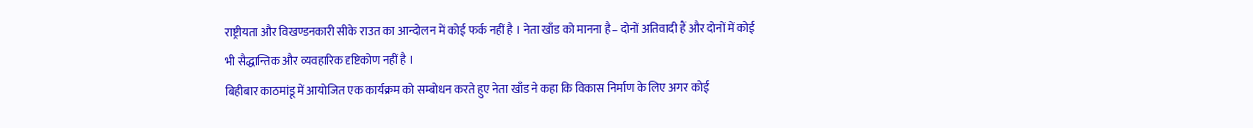राष्ट्रीयता और विखण्डनकारी सीके राउत का आन्दोलन में कोई फर्क नहीं है । नेता खाँड को मानना है– दोनों अतिवादी हैं और दोनों में कोई भी सैद्धान्तिक और व्यवहारिक दृष्टिकोण नहीं है ।
बिहीबार काठमांडू में आयोजित एक कार्यक्रम को सम्बोधन करते हुए नेता खाँड ने कहा कि विकास निर्माण के लिए अगर कोई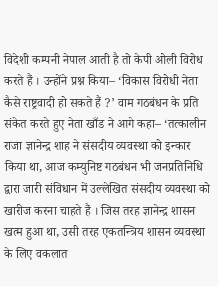विदेशी कम्पनी नेपाल आती है तो केपी ओली विरोध करते हैं । उन्होंने प्रश्न किया– ‘विकास विरोधी नेता कैसे राष्ट्रवादी हो सकते हैं ?’ वाम गठबंधन के प्रति संकेत करते हुए नेता खाँड ने आगे कहा– ‘तत्कालीन राजा ज्ञानेन्द्र शाह ने संसदीय व्यवस्था को इन्कार किया था, आज कम्युनिष्ट गठबंधन भी जनप्रतिनिधि द्वारा जारी संविधान में उल्लेखित संसदीय व्यवस्था को खारीज करना चाहते हैं । जिस तरह ज्ञानेन्द्र शासन खत्म हुआ था, उसी तरह एकतन्त्रिय शासन व्यवस्था के लिए वकलात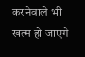करनेवाले भी खत्म हो जाएगे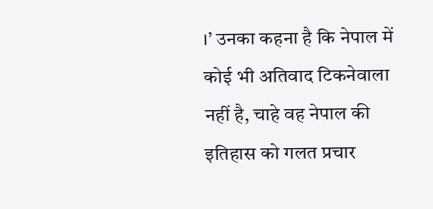।’ उनका कहना है कि नेपाल में कोई भी अतिवाद टिकनेवाला नहीं है, चाहे वह नेपाल की इतिहास को गलत प्रचार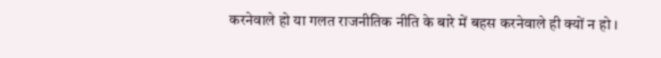करनेवाले हो या गलत राजनीतिक नीति के बारे में बहस करनेवाले ही क्यों न हो ।